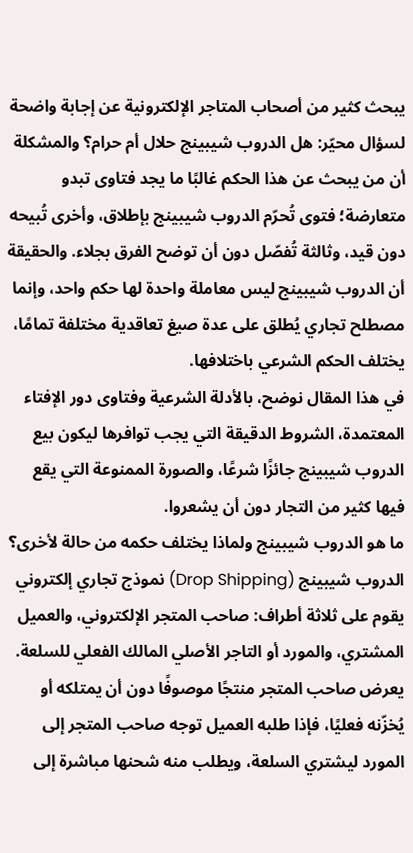يبحث كثير من أصحاب المتاجر الإلكترونية عن إجابة واضحة لسؤال محيّر: هل الدروب شيبينج حلال أم حرام؟ والمشكلة أن من يبحث عن هذا الحكم غالبًا ما يجد فتاوى تبدو متعارضة؛ فتوى تُحرّم الدروب شيبينج بإطلاق، وأخرى تُبيحه دون قيد، وثالثة تُفصّل دون أن توضح الفرق بجلاء. والحقيقة أن الدروب شيبينج ليس معاملة واحدة لها حكم واحد، وإنما مصطلح تجاري يُطلق على عدة صيغ تعاقدية مختلفة تمامًا، يختلف الحكم الشرعي باختلافها.
في هذا المقال نوضح، بالأدلة الشرعية وفتاوى دور الإفتاء المعتمدة، الشروط الدقيقة التي يجب توافرها ليكون بيع الدروب شيبينج جائزًا شرعًا، والصورة الممنوعة التي يقع فيها كثير من التجار دون أن يشعروا.
ما هو الدروب شيبينج ولماذا يختلف حكمه من حالة لأخرى؟
الدروب شيبينج (Drop Shipping) نموذج تجاري إلكتروني يقوم على ثلاثة أطراف: صاحب المتجر الإلكتروني، والعميل المشتري، والمورد أو التاجر الأصلي المالك الفعلي للسلعة. يعرض صاحب المتجر منتجًا موصوفًا دون أن يمتلكه أو يُخزّنه فعليًا، فإذا طلبه العميل توجه صاحب المتجر إلى المورد ليشتري السلعة، ويطلب منه شحنها مباشرة إلى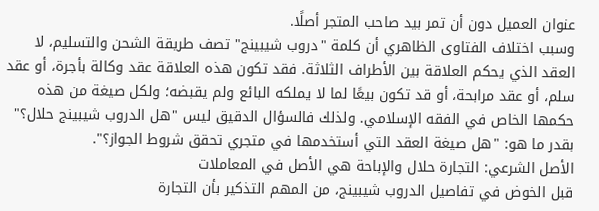عنوان العميل دون أن تمر بيد صاحب المتجر أصلًا.
وسبب اختلاف الفتاوى الظاهري أن كلمة "دروب شيبينج" تصف طريقة الشحن والتسليم، لا العقد الذي يحكم العلاقة بين الأطراف الثلاثة. فقد تكون هذه العلاقة عقد وكالة بأجرة، أو عقد سلم، أو عقد مرابحة، أو قد تكون بيعًا لما لا يملكه البائع ولم يقبضه؛ ولكل صيغة من هذه حكمها الخاص في الفقه الإسلامي. ولذلك فالسؤال الدقيق ليس "هل الدروب شيبينج حلال؟" بقدر ما هو: "هل صيغة العقد التي أستخدمها في متجري تحقق شروط الجواز؟".
الأصل الشرعي: التجارة حلال والإباحة هي الأصل في المعاملات
قبل الخوض في تفاصيل الدروب شيبينج، من المهم التذكير بأن التجارة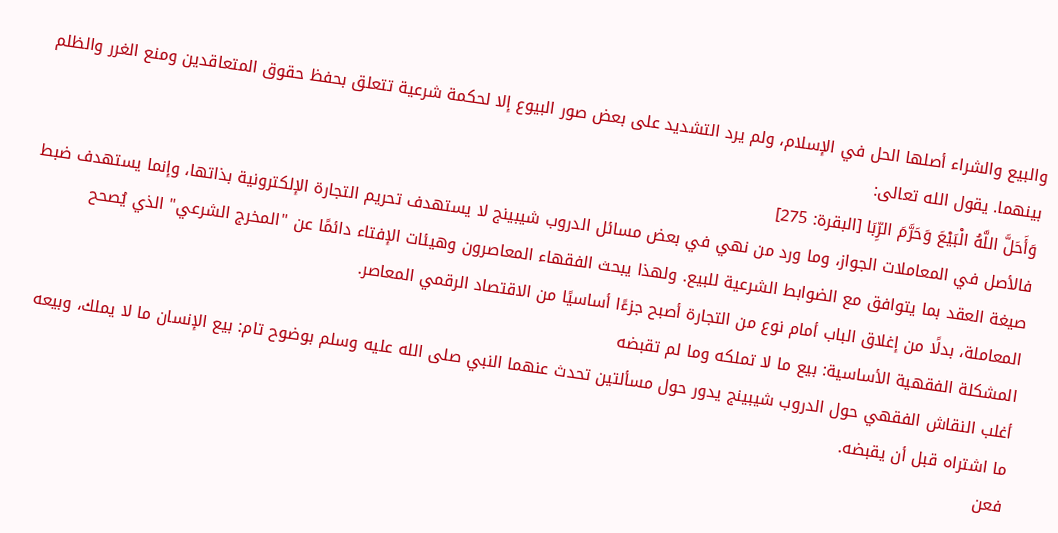والبيع والشراء أصلها الحل في الإسلام، ولم يرد التشديد على بعض صور البيوع إلا لحكمة شرعية تتعلق بحفظ حقوق المتعاقدين ومنع الغرر والظلم بينهما. يقول الله تعالى:
وَأَحَلَّ اللَّهُ الْبَيْعَ وَحَرَّمَ الرِّبَا [البقرة: 275]
فالأصل في المعاملات الجواز، وما ورد من نهي في بعض مسائل الدروب شيبينج لا يستهدف تحريم التجارة الإلكترونية بذاتها، وإنما يستهدف ضبط صيغة العقد بما يتوافق مع الضوابط الشرعية للبيع. ولهذا يبحث الفقهاء المعاصرون وهيئات الإفتاء دائمًا عن "المخرج الشرعي" الذي يُصحح المعاملة، بدلًا من إغلاق الباب أمام نوع من التجارة أصبح جزءًا أساسيًا من الاقتصاد الرقمي المعاصر.
المشكلة الفقهية الأساسية: بيع ما لا تملكه وما لم تقبضه
أغلب النقاش الفقهي حول الدروب شيبينج يدور حول مسألتين تحدث عنهما النبي صلى الله عليه وسلم بوضوح تام: بيع الإنسان ما لا يملك، وبيعه ما اشتراه قبل أن يقبضه.
فعن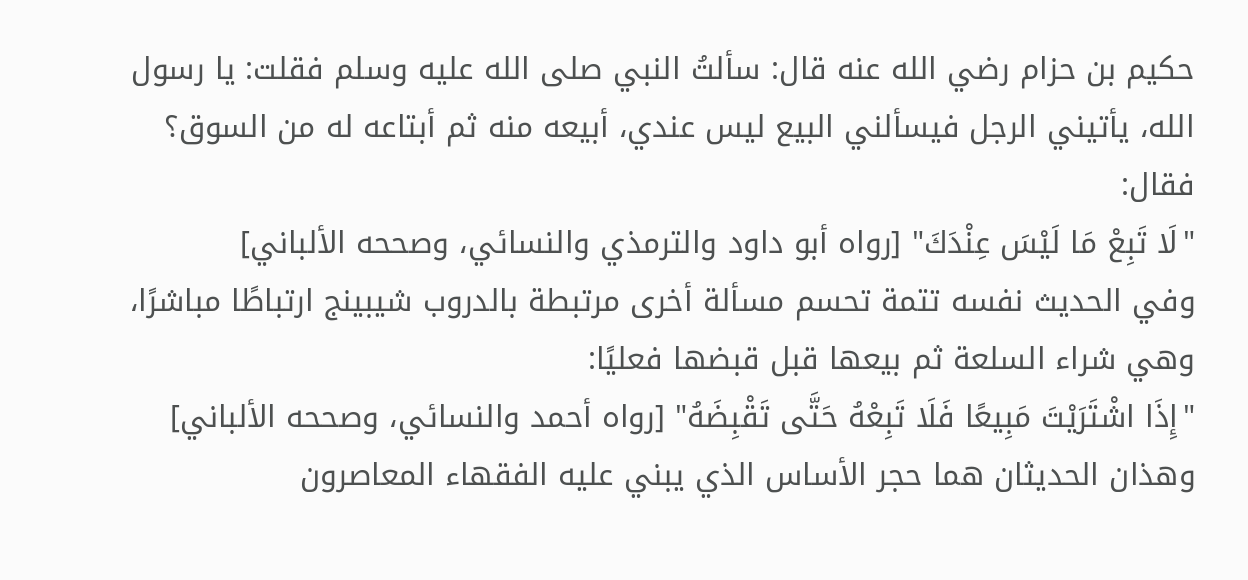حكيم بن حزام رضي الله عنه قال: سألتُ النبي صلى الله عليه وسلم فقلت: يا رسول الله، يأتيني الرجل فيسألني البيع ليس عندي، أبيعه منه ثم أبتاعه له من السوق؟ فقال:
"لَا تَبِعْ مَا لَيْسَ عِنْدَكَ" [رواه أبو داود والترمذي والنسائي، وصححه الألباني]
وفي الحديث نفسه تتمة تحسم مسألة أخرى مرتبطة بالدروب شيبينج ارتباطًا مباشرًا، وهي شراء السلعة ثم بيعها قبل قبضها فعليًا:
"إِذَا اشْتَرَيْتَ مَبِيعًا فَلَا تَبِعْهُ حَتَّى تَقْبِضَهُ" [رواه أحمد والنسائي، وصححه الألباني]
وهذان الحديثان هما حجر الأساس الذي يبني عليه الفقهاء المعاصرون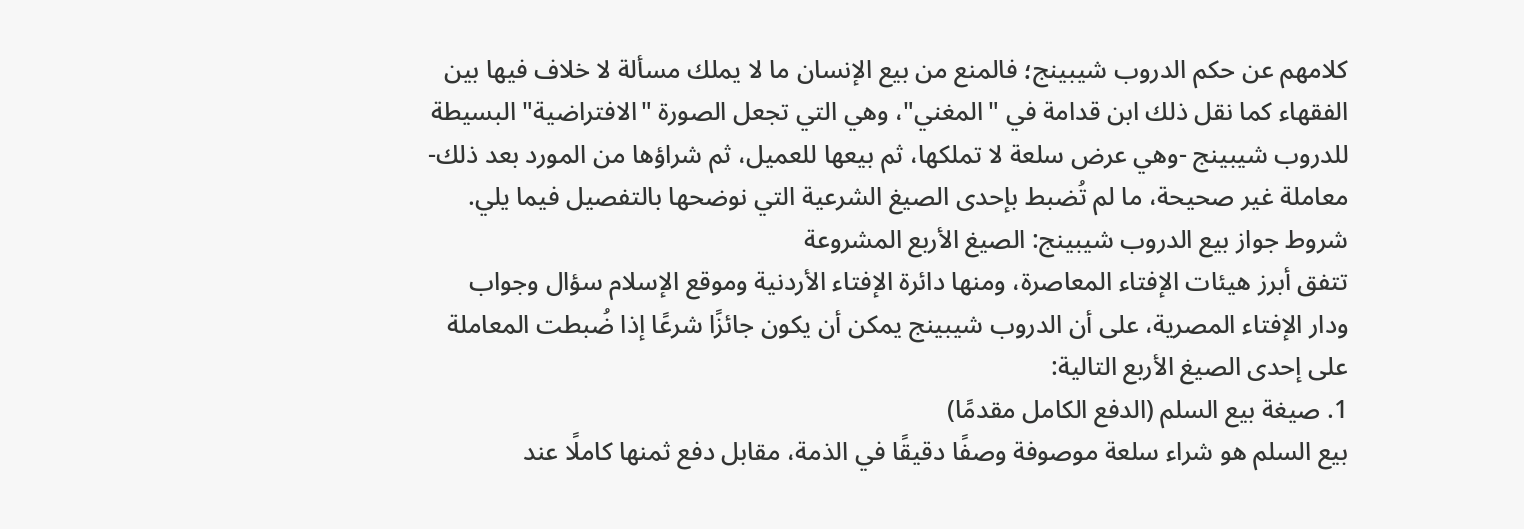كلامهم عن حكم الدروب شيبينج؛ فالمنع من بيع الإنسان ما لا يملك مسألة لا خلاف فيها بين الفقهاء كما نقل ذلك ابن قدامة في "المغني"، وهي التي تجعل الصورة "الافتراضية" البسيطة للدروب شيبينج -وهي عرض سلعة لا تملكها، ثم بيعها للعميل، ثم شراؤها من المورد بعد ذلك- معاملة غير صحيحة، ما لم تُضبط بإحدى الصيغ الشرعية التي نوضحها بالتفصيل فيما يلي.
شروط جواز بيع الدروب شيبينج: الصيغ الأربع المشروعة
تتفق أبرز هيئات الإفتاء المعاصرة، ومنها دائرة الإفتاء الأردنية وموقع الإسلام سؤال وجواب ودار الإفتاء المصرية، على أن الدروب شيبينج يمكن أن يكون جائزًا شرعًا إذا ضُبطت المعاملة على إحدى الصيغ الأربع التالية:
1. صيغة بيع السلم (الدفع الكامل مقدمًا)
بيع السلم هو شراء سلعة موصوفة وصفًا دقيقًا في الذمة، مقابل دفع ثمنها كاملًا عند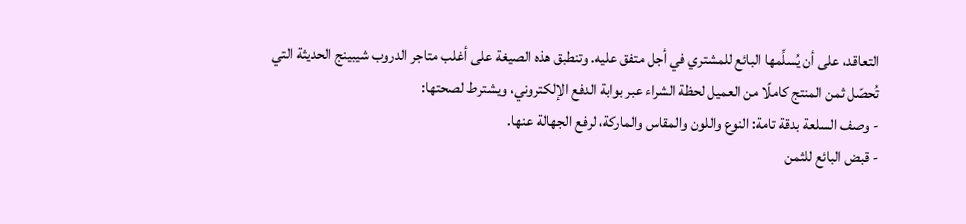التعاقد، على أن يُسلِّمها البائع للمشتري في أجل متفق عليه. وتنطبق هذه الصيغة على أغلب متاجر الدروب شيبينج الحديثة التي تُحصّل ثمن المنتج كاملًا من العميل لحظة الشراء عبر بوابة الدفع الإلكتروني، ويشترط لصحتها:
- وصف السلعة بدقة تامة: النوع واللون والمقاس والماركة، لرفع الجهالة عنها.
- قبض البائع للثمن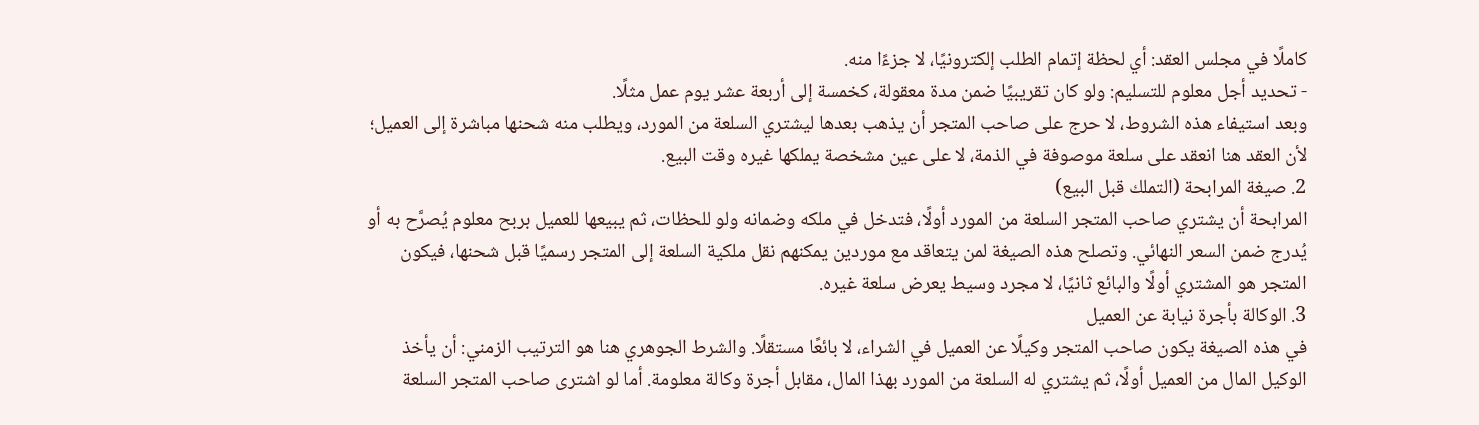كاملًا في مجلس العقد: أي لحظة إتمام الطلب إلكترونيًا، لا جزءًا منه.
- تحديد أجل معلوم للتسليم: ولو كان تقريبيًا ضمن مدة معقولة، كخمسة إلى أربعة عشر يوم عمل مثلًا.
وبعد استيفاء هذه الشروط، لا حرج على صاحب المتجر أن يذهب بعدها ليشتري السلعة من المورد، ويطلب منه شحنها مباشرة إلى العميل؛ لأن العقد هنا انعقد على سلعة موصوفة في الذمة، لا على عين مشخصة يملكها غيره وقت البيع.
2. صيغة المرابحة (التملك قبل البيع)
المرابحة أن يشتري صاحب المتجر السلعة من المورد أولًا، فتدخل في ملكه وضمانه ولو للحظات، ثم يبيعها للعميل بربح معلوم يُصرَّح به أو يُدرج ضمن السعر النهائي. وتصلح هذه الصيغة لمن يتعاقد مع موردين يمكنهم نقل ملكية السلعة إلى المتجر رسميًا قبل شحنها، فيكون المتجر هو المشتري أولًا والبائع ثانيًا، لا مجرد وسيط يعرض سلعة غيره.
3. الوكالة بأجرة نيابة عن العميل
في هذه الصيغة يكون صاحب المتجر وكيلًا عن العميل في الشراء، لا بائعًا مستقلًا. والشرط الجوهري هنا هو الترتيب الزمني: أن يأخذ الوكيل المال من العميل أولًا، ثم يشتري له السلعة من المورد بهذا المال، مقابل أجرة وكالة معلومة. أما لو اشترى صاحب المتجر السلعة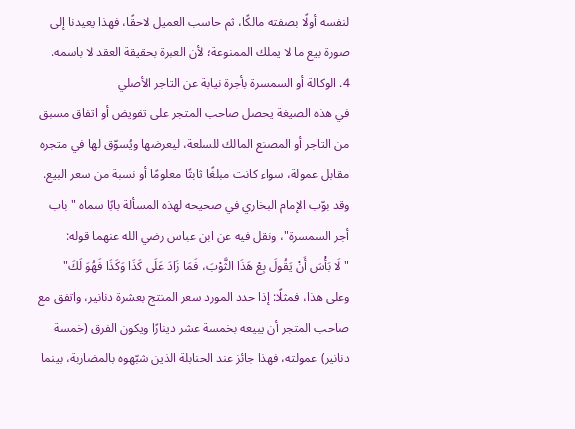لنفسه أولًا بصفته مالكًا، ثم حاسب العميل لاحقًا، فهذا يعيدنا إلى صورة بيع ما لا يملك الممنوعة؛ لأن العبرة بحقيقة العقد لا باسمه.
4. الوكالة أو السمسرة بأجرة نيابة عن التاجر الأصلي
في هذه الصيغة يحصل صاحب المتجر على تفويض أو اتفاق مسبق من التاجر أو المصنع المالك للسلعة، ليعرضها ويُسوّق لها في متجره مقابل عمولة، سواء كانت مبلغًا ثابتًا معلومًا أو نسبة من سعر البيع. وقد بوّب الإمام البخاري في صحيحه لهذه المسألة بابًا سماه "باب أجر السمسرة"، ونقل فيه عن ابن عباس رضي الله عنهما قوله:
"لَا بَأْسَ أَنْ يَقُولَ بِعْ هَذَا الثَّوْبَ، فَمَا زَادَ عَلَى كَذَا وَكَذَا فَهُوَ لَكَ"
وعلى هذا، فمثلًا: إذا حدد المورد سعر المنتج بعشرة دنانير، واتفق مع صاحب المتجر أن يبيعه بخمسة عشر دينارًا ويكون الفرق (خمسة دنانير) عمولته، فهذا جائز عند الحنابلة الذين شبّهوه بالمضاربة، بينما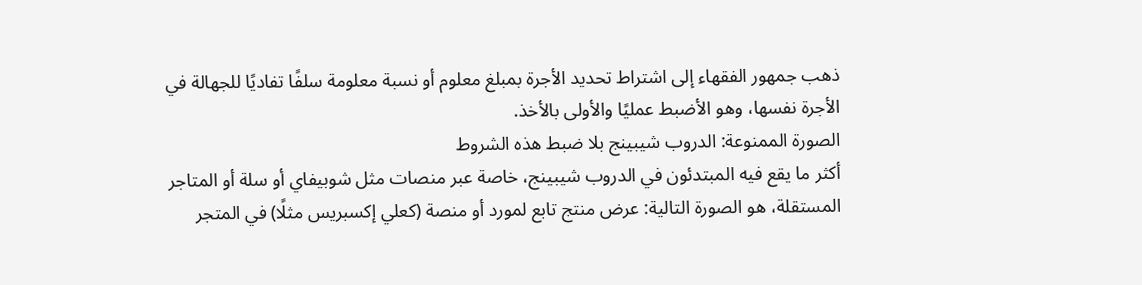ذهب جمهور الفقهاء إلى اشتراط تحديد الأجرة بمبلغ معلوم أو نسبة معلومة سلفًا تفاديًا للجهالة في الأجرة نفسها، وهو الأضبط عمليًا والأولى بالأخذ.
الصورة الممنوعة: الدروب شيبينج بلا ضبط هذه الشروط
أكثر ما يقع فيه المبتدئون في الدروب شيبينج، خاصة عبر منصات مثل شوبيفاي أو سلة أو المتاجر المستقلة، هو الصورة التالية: عرض منتج تابع لمورد أو منصة (كعلي إكسبريس مثلًا) في المتجر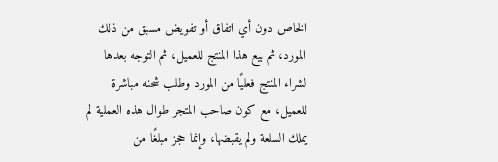الخاص دون أي اتفاق أو تفويض مسبق من ذلك المورد، ثم بيع هذا المنتج للعميل، ثم التوجه بعدها لشراء المنتج فعليًا من المورد وطلب شحنه مباشرة للعميل، مع كون صاحب المتجر طوال هذه العملية لم يملك السلعة ولم يقبضها، وإنما حجز مبلغًا من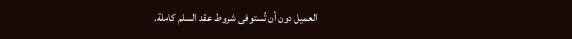العميل دون أن تُستوفى شروط عقد السلم كاملة.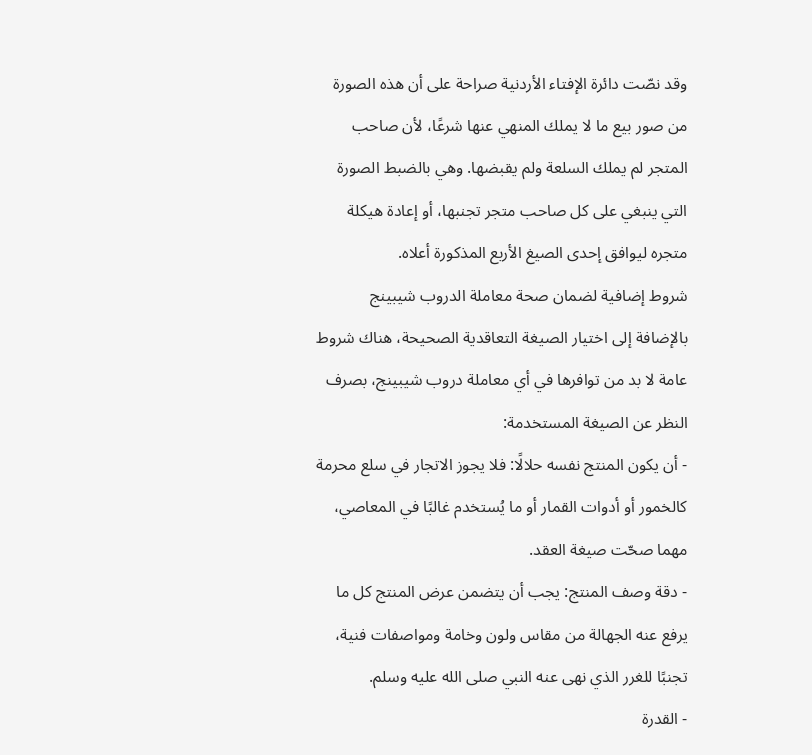وقد نصّت دائرة الإفتاء الأردنية صراحة على أن هذه الصورة من صور بيع ما لا يملك المنهي عنها شرعًا، لأن صاحب المتجر لم يملك السلعة ولم يقبضها. وهي بالضبط الصورة التي ينبغي على كل صاحب متجر تجنبها، أو إعادة هيكلة متجره ليوافق إحدى الصيغ الأربع المذكورة أعلاه.
شروط إضافية لضمان صحة معاملة الدروب شيبينج
بالإضافة إلى اختيار الصيغة التعاقدية الصحيحة، هناك شروط عامة لا بد من توافرها في أي معاملة دروب شيبينج، بصرف النظر عن الصيغة المستخدمة:
- أن يكون المنتج نفسه حلالًا: فلا يجوز الاتجار في سلع محرمة كالخمور أو أدوات القمار أو ما يُستخدم غالبًا في المعاصي، مهما صحّت صيغة العقد.
- دقة وصف المنتج: يجب أن يتضمن عرض المنتج كل ما يرفع عنه الجهالة من مقاس ولون وخامة ومواصفات فنية، تجنبًا للغرر الذي نهى عنه النبي صلى الله عليه وسلم.
- القدرة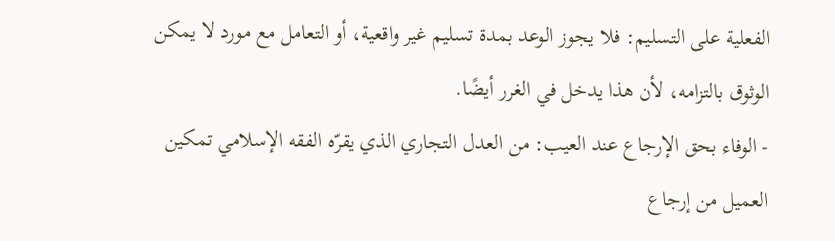الفعلية على التسليم: فلا يجوز الوعد بمدة تسليم غير واقعية، أو التعامل مع مورد لا يمكن الوثوق بالتزامه، لأن هذا يدخل في الغرر أيضًا.
- الوفاء بحق الإرجاع عند العيب: من العدل التجاري الذي يقرّه الفقه الإسلامي تمكين العميل من إرجاع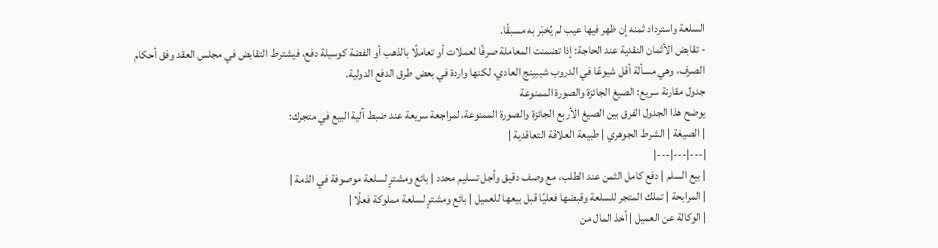السلعة واسترداد ثمنه إن ظهر فيها عيب لم يُخبَر به مسبقًا.
- تقابض الأثمان النقدية عند الحاجة: إذا تضمنت المعاملة صرفًا لعملات أو تعاملًا بالذهب أو الفضة كوسيلة دفع، فيشترط التقابض في مجلس العقد وفق أحكام الصرف، وهي مسألة أقل شيوعًا في الدروب شيبينج العادي، لكنها واردة في بعض طرق الدفع الدولية.
جدول مقارنة سريع: الصيغ الجائزة والصورة الممنوعة
يوضح هذا الجدول الفرق بين الصيغ الأربع الجائزة والصورة الممنوعة، لمراجعة سريعة عند ضبط آلية البيع في متجرك:
| الصيغة | الشرط الجوهري | طبيعة العلاقة التعاقدية |
|---|---|---|
| بيع السلم | دفع كامل الثمن عند الطلب، مع وصف دقيق وأجل تسليم محدد | بائع ومشترٍ لسلعة موصوفة في الذمة |
| المرابحة | تملك المتجر للسلعة وقبضها فعليًا قبل بيعها للعميل | بائع ومشترٍ لسلعة مملوكة فعلًا |
| الوكالة عن العميل | أخذ المال من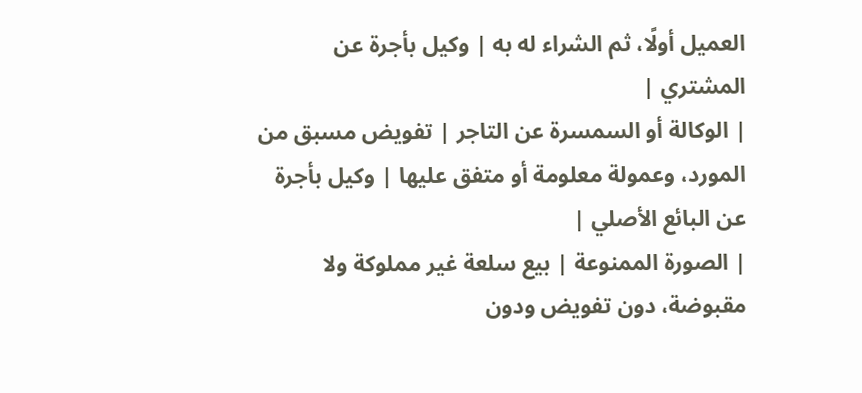العميل أولًا، ثم الشراء له به | وكيل بأجرة عن المشتري |
| الوكالة أو السمسرة عن التاجر | تفويض مسبق من المورد، وعمولة معلومة أو متفق عليها | وكيل بأجرة عن البائع الأصلي |
| الصورة الممنوعة | بيع سلعة غير مملوكة ولا مقبوضة، دون تفويض ودون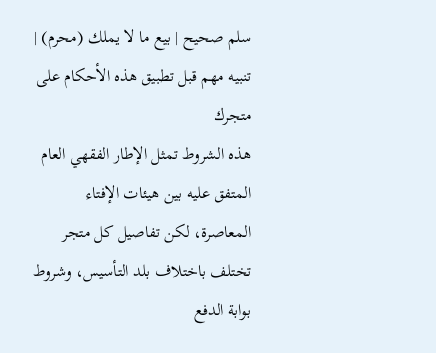سلم صحيح | بيع ما لا يملك (محرم) |
تنبيه مهم قبل تطبيق هذه الأحكام على متجرك
هذه الشروط تمثل الإطار الفقهي العام المتفق عليه بين هيئات الإفتاء المعاصرة، لكن تفاصيل كل متجر تختلف باختلاف بلد التأسيس، وشروط بوابة الدفع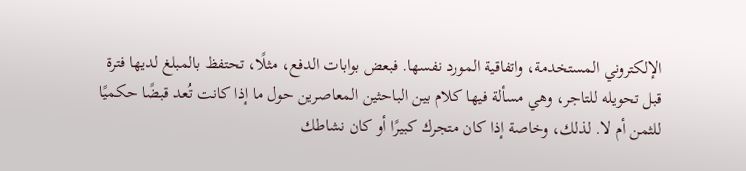الإلكتروني المستخدمة، واتفاقية المورد نفسها. فبعض بوابات الدفع، مثلًا، تحتفظ بالمبلغ لديها فترة قبل تحويله للتاجر، وهي مسألة فيها كلام بين الباحثين المعاصرين حول ما إذا كانت تُعد قبضًا حكميًا للثمن أم لا. لذلك، وخاصة إذا كان متجرك كبيرًا أو كان نشاطك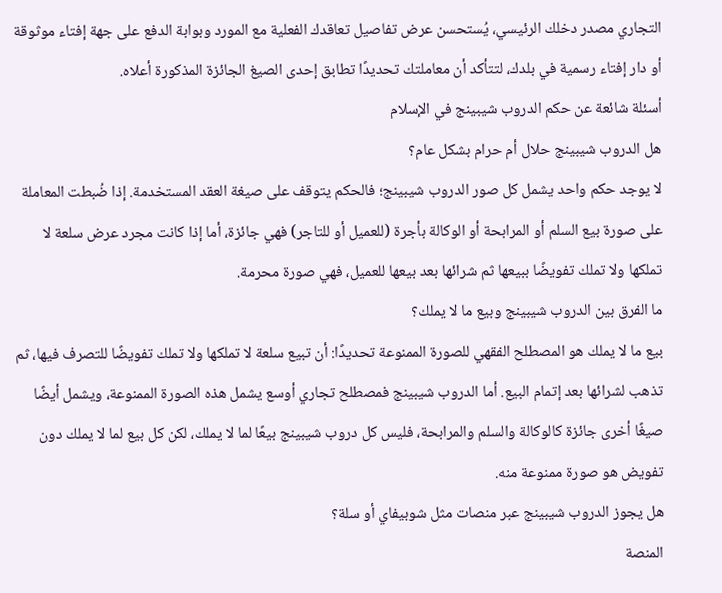التجاري مصدر دخلك الرئيسي، يُستحسن عرض تفاصيل تعاقدك الفعلية مع المورد وبوابة الدفع على جهة إفتاء موثوقة أو دار إفتاء رسمية في بلدك، لتتأكد أن معاملتك تحديدًا تطابق إحدى الصيغ الجائزة المذكورة أعلاه.
أسئلة شائعة عن حكم الدروب شيبينج في الإسلام
هل الدروب شيبينج حلال أم حرام بشكل عام؟
لا يوجد حكم واحد يشمل كل صور الدروب شيبينج؛ فالحكم يتوقف على صيغة العقد المستخدمة. إذا ضُبطت المعاملة على صورة بيع السلم أو المرابحة أو الوكالة بأجرة (للعميل أو للتاجر) فهي جائزة، أما إذا كانت مجرد عرض سلعة لا تملكها ولا تملك تفويضًا ببيعها ثم شرائها بعد بيعها للعميل، فهي صورة محرمة.
ما الفرق بين الدروب شيبينج وبيع ما لا يملك؟
بيع ما لا يملك هو المصطلح الفقهي للصورة الممنوعة تحديدًا: أن تبيع سلعة لا تملكها ولا تملك تفويضًا للتصرف فيها، ثم تذهب لشرائها بعد إتمام البيع. أما الدروب شيبينج فمصطلح تجاري أوسع يشمل هذه الصورة الممنوعة، ويشمل أيضًا صيغًا أخرى جائزة كالوكالة والسلم والمرابحة، فليس كل دروب شيبينج بيعًا لما لا يملك، لكن كل بيع لما لا يملك دون تفويض هو صورة ممنوعة منه.
هل يجوز الدروب شيبينج عبر منصات مثل شوبيفاي أو سلة؟
المنصة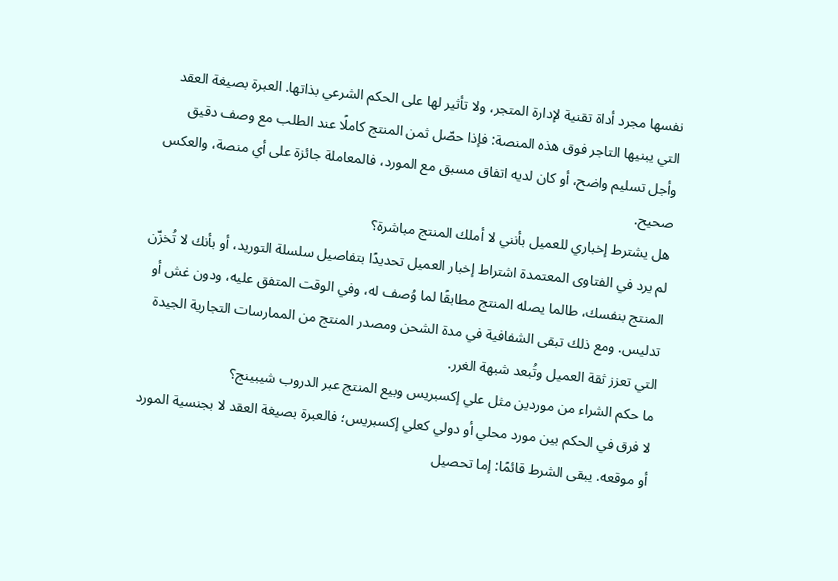نفسها مجرد أداة تقنية لإدارة المتجر، ولا تأثير لها على الحكم الشرعي بذاتها. العبرة بصيغة العقد التي يبنيها التاجر فوق هذه المنصة: فإذا حصّل ثمن المنتج كاملًا عند الطلب مع وصف دقيق وأجل تسليم واضح، أو كان لديه اتفاق مسبق مع المورد، فالمعاملة جائزة على أي منصة، والعكس صحيح.
هل يشترط إخباري للعميل بأنني لا أملك المنتج مباشرة؟
لم يرد في الفتاوى المعتمدة اشتراط إخبار العميل تحديدًا بتفاصيل سلسلة التوريد، أو بأنك لا تُخزّن المنتج بنفسك، طالما يصله المنتج مطابقًا لما وُصف له، وفي الوقت المتفق عليه، ودون غش أو تدليس. ومع ذلك تبقى الشفافية في مدة الشحن ومصدر المنتج من الممارسات التجارية الجيدة التي تعزز ثقة العميل وتُبعد شبهة الغرر.
ما حكم الشراء من موردين مثل علي إكسبريس وبيع المنتج عبر الدروب شيبينج؟
لا فرق في الحكم بين مورد محلي أو دولي كعلي إكسبريس؛ فالعبرة بصيغة العقد لا بجنسية المورد أو موقعه. يبقى الشرط قائمًا: إما تحصيل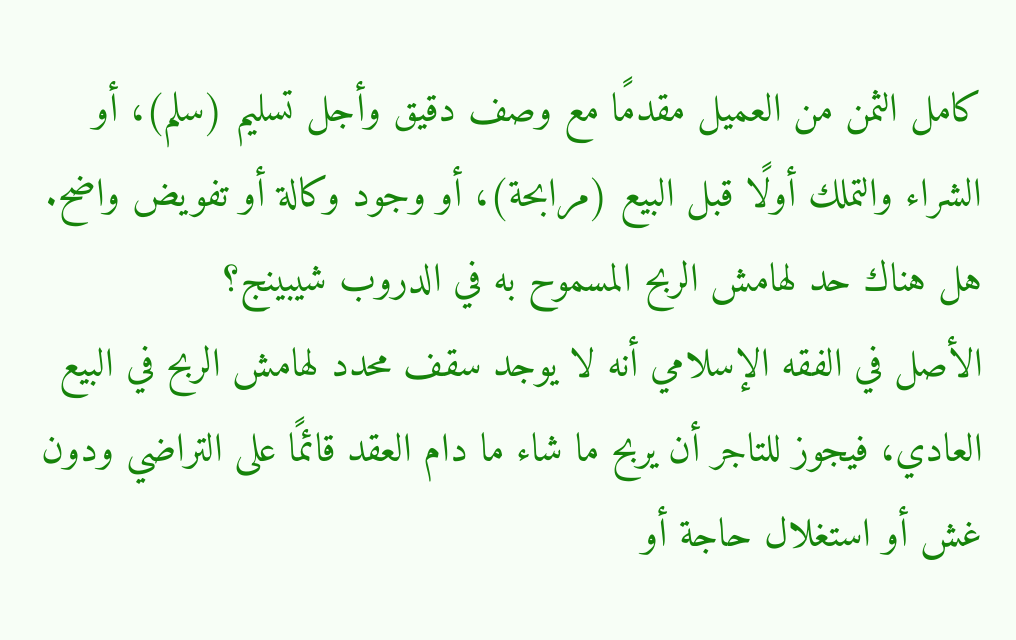كامل الثمن من العميل مقدمًا مع وصف دقيق وأجل تسليم (سلم)، أو الشراء والتملك أولًا قبل البيع (مرابحة)، أو وجود وكالة أو تفويض واضح.
هل هناك حد لهامش الربح المسموح به في الدروب شيبينج؟
الأصل في الفقه الإسلامي أنه لا يوجد سقف محدد لهامش الربح في البيع العادي، فيجوز للتاجر أن يربح ما شاء ما دام العقد قائمًا على التراضي ودون غش أو استغلال حاجة أو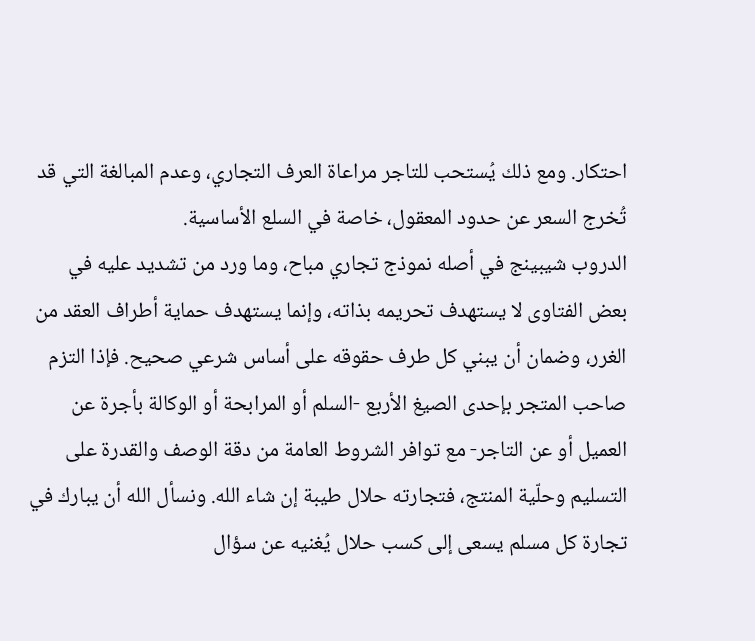احتكار. ومع ذلك يُستحب للتاجر مراعاة العرف التجاري، وعدم المبالغة التي قد تُخرج السعر عن حدود المعقول، خاصة في السلع الأساسية.
الدروب شيبينج في أصله نموذج تجاري مباح، وما ورد من تشديد عليه في بعض الفتاوى لا يستهدف تحريمه بذاته، وإنما يستهدف حماية أطراف العقد من الغرر، وضمان أن يبني كل طرف حقوقه على أساس شرعي صحيح. فإذا التزم صاحب المتجر بإحدى الصيغ الأربع -السلم أو المرابحة أو الوكالة بأجرة عن العميل أو عن التاجر- مع توافر الشروط العامة من دقة الوصف والقدرة على التسليم وحلّية المنتج، فتجارته حلال طيبة إن شاء الله. ونسأل الله أن يبارك في تجارة كل مسلم يسعى إلى كسب حلال يُغنيه عن سؤال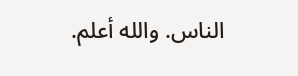الناس. والله أعلم.